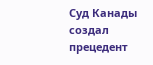Суд Канады создал прецедент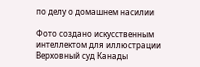по делу о домашнем насилии

Фото создано искусственным интеллектом для иллюстрации
Верховный суд Канады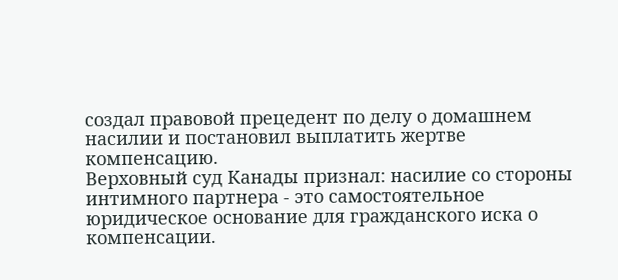создал правовой прецедент по делу о домашнем насилии и постановил выплатить жертве компенсацию.
Верховный суд Канады признал: насилие со стороны интимного партнера - это самостоятельное юридическое основание для гражданского иска о компенсации.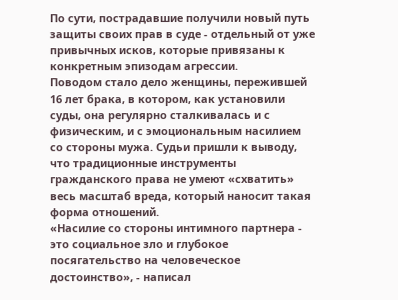По сути, пострадавшие получили новый путь защиты своих прав в суде - отдельный от уже привычных исков, которые привязаны к конкретным эпизодам агрессии.
Поводом стало дело женщины, пережившей 16 лет брака, в котором, как установили суды, она регулярно сталкивалась и с физическим, и с эмоциональным насилием со стороны мужа. Судьи пришли к выводу, что традиционные инструменты гражданского права не умеют «схватить» весь масштаб вреда, который наносит такая форма отношений.
«Насилие со стороны интимного партнера - это социальное зло и глубокое посягательство на человеческое достоинство», - написал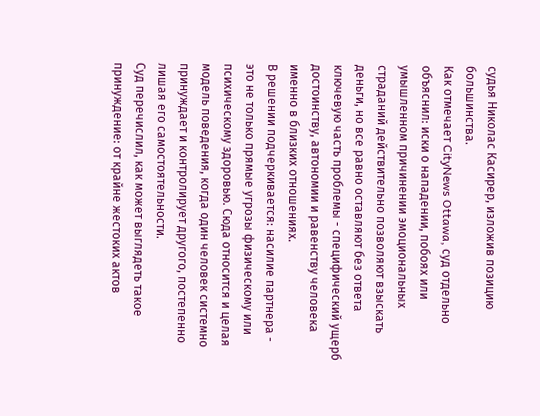судья Николас Касирер, изложив позицию большинства.
Как отмечает CityNews Ottawa, суд отдельно объяснил: иски о нападении, побоях или умышленном причинении эмоциональных страданий действительно позволяют взыскать деньги, но все равно оставляют без ответа ключевую часть проблемы - специфический ущерб достоинству, автономии и равенству человека именно в близких отношениях.
В решении подчеркивается: насилие партнера - это не только прямые угрозы физическому или психическому здоровью. Сюда относится и целая модель поведения, когда один человек системно принуждает и контролирует другого, постепенно лишая его самостоятельности.
Суд перечислил, как может выглядеть такое принуждение: от крайне жестоких актов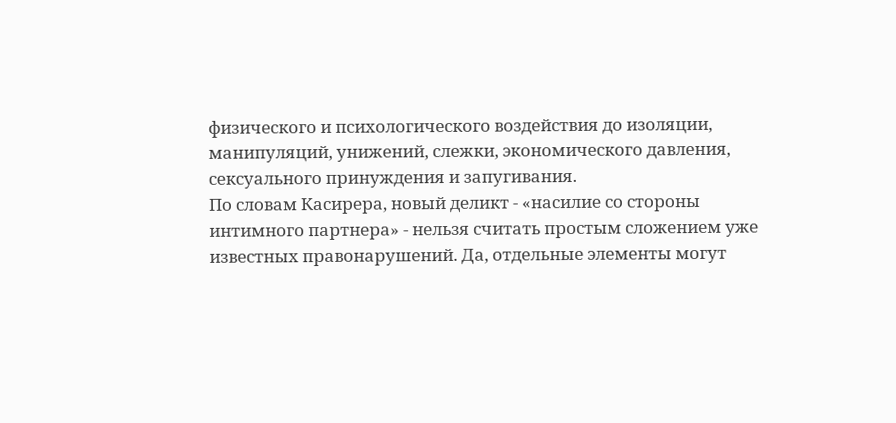физического и психологического воздействия до изоляции, манипуляций, унижений, слежки, экономического давления, сексуального принуждения и запугивания.
По словам Касирера, новый деликт - «насилие со стороны интимного партнера» - нельзя считать простым сложением уже известных правонарушений. Да, отдельные элементы могут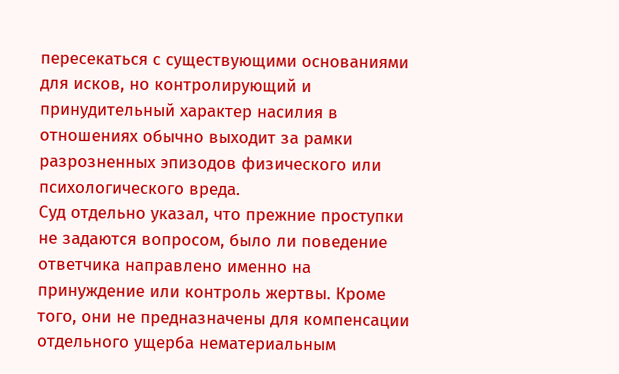пересекаться с существующими основаниями для исков, но контролирующий и принудительный характер насилия в отношениях обычно выходит за рамки разрозненных эпизодов физического или психологического вреда.
Суд отдельно указал, что прежние проступки не задаются вопросом, было ли поведение ответчика направлено именно на принуждение или контроль жертвы. Кроме того, они не предназначены для компенсации отдельного ущерба нематериальным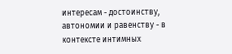интересам - достоинству, автономии и равенству - в контексте интимных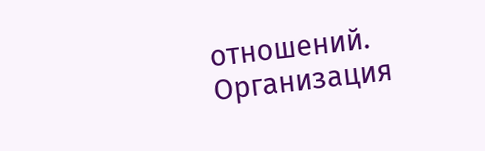отношений.
Организация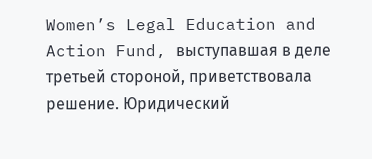Women’s Legal Education and Action Fund, выступавшая в деле третьей стороной, приветствовала решение. Юридический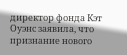директор фонда Кэт Оуэнс заявила, что признание нового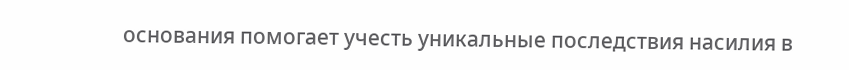основания помогает учесть уникальные последствия насилия в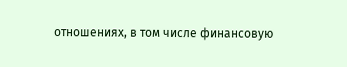отношениях, в том числе финансовую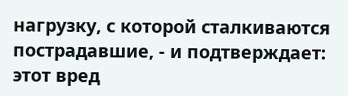нагрузку, с которой сталкиваются пострадавшие, - и подтверждает: этот вред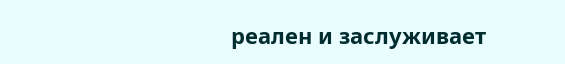реален и заслуживает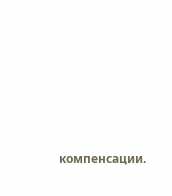компенсации.